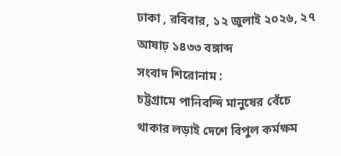ঢাকা , রবিবার, ১২ জুলাই ২০২৬, ২৭ আষাঢ় ১৪৩৩ বঙ্গাব্দ
সংবাদ শিরোনাম :
চট্টগ্রামে পানিবন্দি মানুষের বেঁচে থাকার লড়াই দেশে বিপুল কর্মক্ষম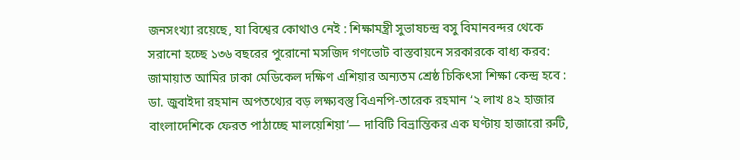জনসংখ্যা রয়েছে, যা বিশ্বের কোথাও নেই : শিক্ষামন্ত্রী সুভাষচন্দ্র বসু বিমানবন্দর থেকে সরানো হচ্ছে ১৩৬ বছরের পুরোনো মসজিদ গণভোট বাস্তবায়নে সরকারকে বাধ্য করব: জামায়াত আমির ঢাকা মেডিকেল দক্ষিণ এশিয়ার অন্যতম শ্রেষ্ঠ চিকিৎসা শিক্ষা কেন্দ্র হবে : ডা. জুবাইদা রহমান অপতথ্যের বড় লক্ষ্যবস্তু বিএনপি-তারেক রহমান ‘২ লাখ ৪২ হাজার বাংলাদেশিকে ফেরত পাঠাচ্ছে মালয়েশিয়া’— দাবিটি বিভ্রান্তিকর এক ঘণ্টায় হাজারো রুটি,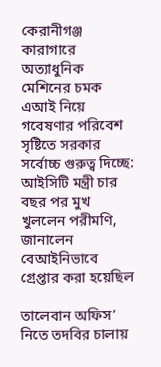কেরানীগঞ্জ কারাগারে অত্যাধুনিক মেশিনের চমক এআই নিয়ে গবেষণার পরিবেশ সৃষ্টিতে সরকার সর্বোচ্চ গুরুত্ব দিচ্ছে: আইসিটি মন্ত্রী চার বছর পর মুখ খুললেন পরীমণি, জানালেন বেআইনিভাবে গ্রেপ্তার করা হয়েছিল

তালেবান অফিস’ নিতে তদবির চালায়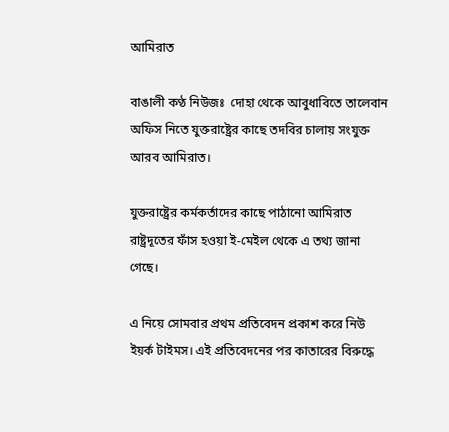আমিরাত

বাঙালী কণ্ঠ নিউজঃ  দোহা থেকে আবুধাবিতে তালেবান অফিস নিতে যুক্তরাষ্ট্রের কাছে তদবির চালায় সংযুক্ত আরব আমিরাত।

যুক্তরাষ্ট্রের কর্মকর্তাদের কাছে পাঠানো আমিরাত রাষ্ট্রদূতের ফাঁস হওয়া ই-মেইল থেকে এ তথ্য জানা গেছে।

এ নিয়ে সোমবার প্রথম প্রতিবেদন প্রকাশ করে নিউ ইয়র্ক টাইমস। এই প্রতিবেদনের পর কাতারের বিরুদ্ধে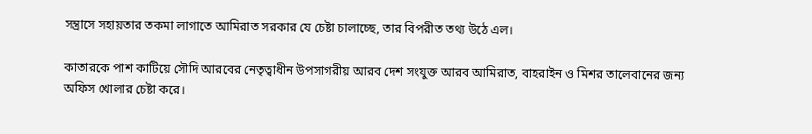সন্ত্রাসে সহায়তার তকমা লাগাতে আমিরাত সরকার যে চেষ্টা চালাচ্ছে, তার বিপরীত তথ্য উঠে এল।

কাতারকে পাশ কাটিয়ে সৌদি আরবের নেতৃত্বাধীন উপসাগরীয় আরব দেশ সংযুক্ত আরব আমিরাত, বাহরাইন ও মিশর তালেবানের জন্য অফিস খোলার চেষ্টা করে।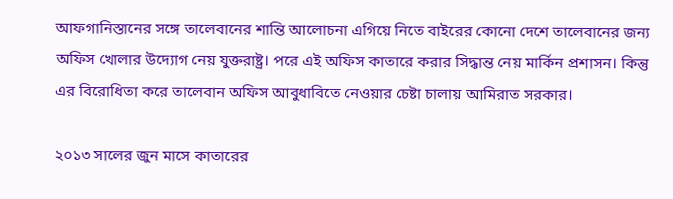আফগানিস্তানের সঙ্গে তালেবানের শান্তি আলোচনা এগিয়ে নিতে বাইরের কোনো দেশে তালেবানের জন্য অফিস খোলার উদ্যোগ নেয় যুক্তরাষ্ট্র। পরে এই অফিস কাতারে করার সিদ্ধান্ত নেয় মার্কিন প্রশাসন। কিন্তু এর বিরোধিতা করে তালেবান অফিস আবুধাবিতে নেওয়ার চেষ্টা চালায় আমিরাত সরকার।

২০১৩ সালের জুন মাসে কাতারের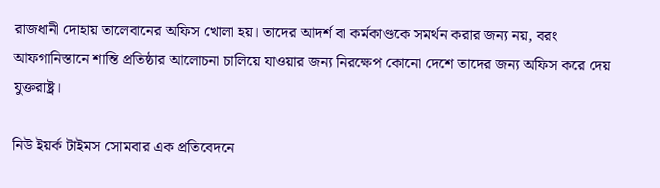রাজধানী দোহায় তালেবানের অফিস খোলা হয়। তাদের আদর্শ বা কর্মকাণ্ডকে সমর্থন করার জন্য নয়, বরং আফগানিস্তানে শান্তি প্রতিষ্ঠার আলোচনা চালিয়ে যাওয়ার জন্য নিরক্ষেপ কোনো দেশে তাদের জন্য অফিস করে দেয় যুক্তরাষ্ট্র।

নিউ ইয়র্ক টাইমস সোমবার এক প্রতিবেদনে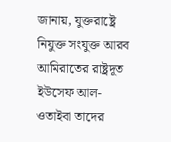জানায়, যুক্তরাষ্ট্রে নিযুক্ত সংযুক্ত আরব আমিরাতের রাষ্ট্রদূত ইউসেফ আল-ওতাইবা তাদের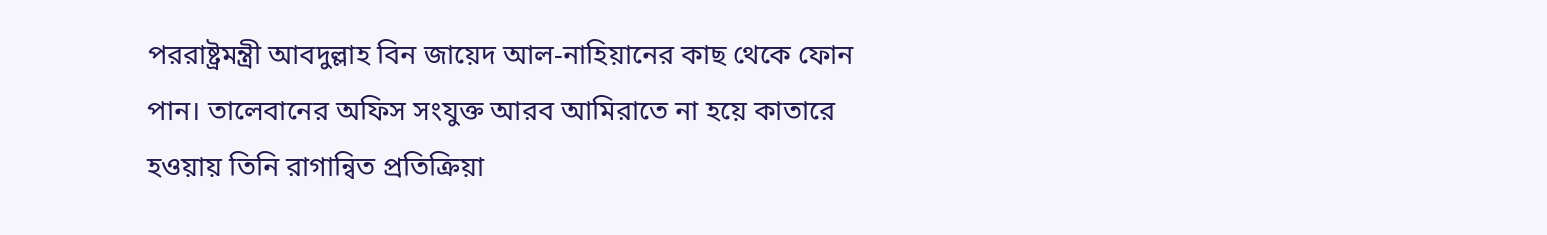পররাষ্ট্রমন্ত্রী আবদুল্লাহ বিন জায়েদ আল-নাহিয়ানের কাছ থেকে ফোন পান। তালেবানের অফিস সংযুক্ত আরব আমিরাতে না হয়ে কাতারে হওয়ায় তিনি রাগান্বিত প্রতিক্রিয়া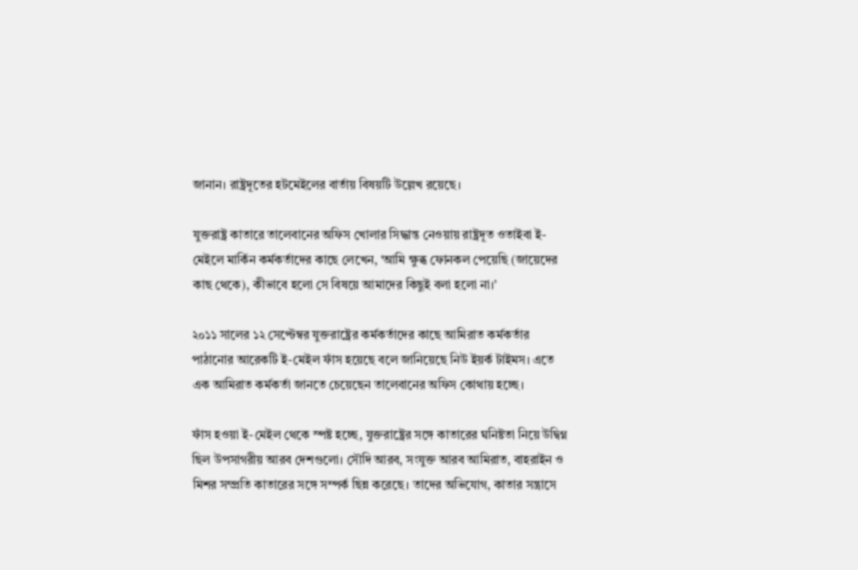জানান। রাষ্ট্রদূতের হটমেইলের বার্তায় বিষয়টি উল্লেখ রয়েছে।

যুক্তরাষ্ট্র কাতারে তালেবানের অফিস খোলার সিদ্ধান্ত নেওয়ায় রাষ্ট্রদূত ওতাইবা ই-মেইলে মার্কিন কর্মকর্তাদের কাছে লেখেন, ‘আমি ক্ষুব্ধ ফোনকল পেয়েছি (জায়েদের কাছ থেকে), কীভাবে হলো সে বিষয়ে আমাদের কিছুই বলা হলো না।’

২০১১ সালের ১২ সেপ্টেম্বর যুক্তরাষ্ট্রের কর্মকর্তাদের কাছে আমিরাত কর্মকর্তার পাঠানোর আরেকটি ই-মেইল ফাঁস হয়েছে বলে জানিয়েছে নিউ ইয়র্ক টাইমস। এতে এক আমিরাত কর্মকর্তা জানতে চেয়েছেন তালেবানের অফিস কোথায় হচ্ছে।

ফাঁস হওয়া ই-মেইল থেকে স্পষ্ট হচ্ছে, যুক্তরাষ্ট্রের সঙ্গে কাতারের ঘনিষ্টতা নিয়ে উদ্বিগ্ন ছিল উপসাগরীয় আরব দেশগুলো। সৌদি আরব, সংযুক্ত আরব আমিরাত, বাহরাইন ও মিশর সম্প্রতি কাতারের সঙ্গে সম্পর্ক ছিন্ন করেছে। তাদের অভিযোগ, কাতার সন্ত্রাসে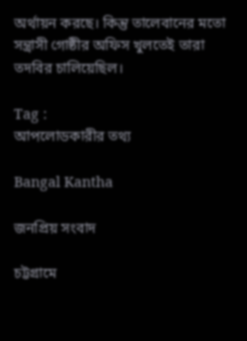অর্থায়ন করছে। কিন্তু তালেবানের মতো সন্ত্রাসী গোষ্ঠীর অফিস খুলতেই তারা তদবির চালিয়েছিল।

Tag :
আপলোডকারীর তথ্য

Bangal Kantha

জনপ্রিয় সংবাদ

চট্টগ্রামে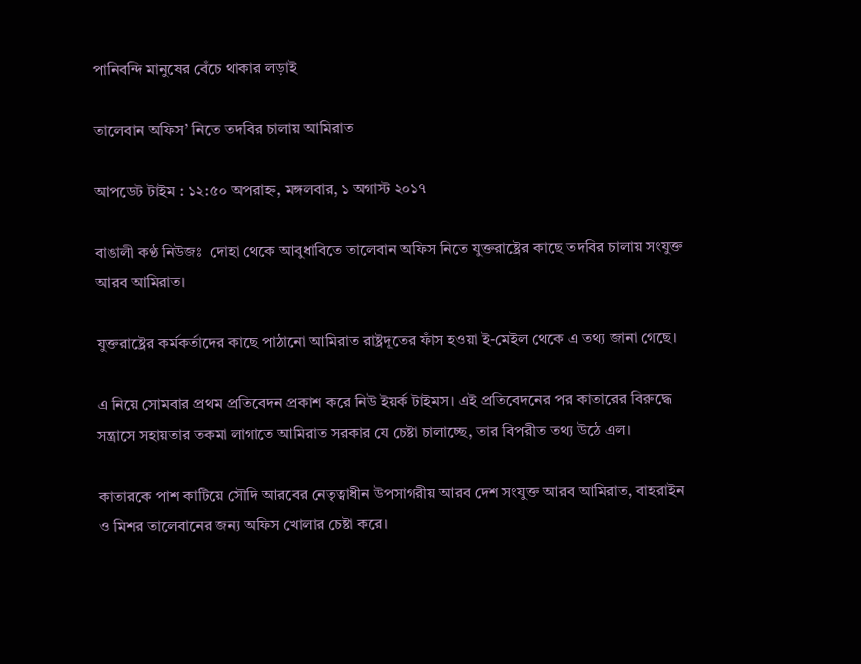পানিবন্দি মানুষের বেঁচে থাকার লড়াই

তালেবান অফিস’ নিতে তদবির চালায় আমিরাত

আপডেট টাইম : ১২:৫০ অপরাহ্ন, মঙ্গলবার, ১ অগাস্ট ২০১৭

বাঙালী কণ্ঠ নিউজঃ  দোহা থেকে আবুধাবিতে তালেবান অফিস নিতে যুক্তরাষ্ট্রের কাছে তদবির চালায় সংযুক্ত আরব আমিরাত।

যুক্তরাষ্ট্রের কর্মকর্তাদের কাছে পাঠানো আমিরাত রাষ্ট্রদূতের ফাঁস হওয়া ই-মেইল থেকে এ তথ্য জানা গেছে।

এ নিয়ে সোমবার প্রথম প্রতিবেদন প্রকাশ করে নিউ ইয়র্ক টাইমস। এই প্রতিবেদনের পর কাতারের বিরুদ্ধে সন্ত্রাসে সহায়তার তকমা লাগাতে আমিরাত সরকার যে চেষ্টা চালাচ্ছে, তার বিপরীত তথ্য উঠে এল।

কাতারকে পাশ কাটিয়ে সৌদি আরবের নেতৃত্বাধীন উপসাগরীয় আরব দেশ সংযুক্ত আরব আমিরাত, বাহরাইন ও মিশর তালেবানের জন্য অফিস খোলার চেষ্টা করে।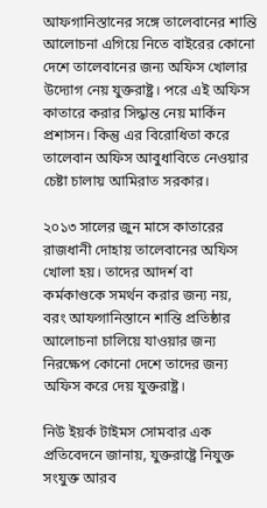আফগানিস্তানের সঙ্গে তালেবানের শান্তি আলোচনা এগিয়ে নিতে বাইরের কোনো দেশে তালেবানের জন্য অফিস খোলার উদ্যোগ নেয় যুক্তরাষ্ট্র। পরে এই অফিস কাতারে করার সিদ্ধান্ত নেয় মার্কিন প্রশাসন। কিন্তু এর বিরোধিতা করে তালেবান অফিস আবুধাবিতে নেওয়ার চেষ্টা চালায় আমিরাত সরকার।

২০১৩ সালের জুন মাসে কাতারের রাজধানী দোহায় তালেবানের অফিস খোলা হয়। তাদের আদর্শ বা কর্মকাণ্ডকে সমর্থন করার জন্য নয়, বরং আফগানিস্তানে শান্তি প্রতিষ্ঠার আলোচনা চালিয়ে যাওয়ার জন্য নিরক্ষেপ কোনো দেশে তাদের জন্য অফিস করে দেয় যুক্তরাষ্ট্র।

নিউ ইয়র্ক টাইমস সোমবার এক প্রতিবেদনে জানায়, যুক্তরাষ্ট্রে নিযুক্ত সংযুক্ত আরব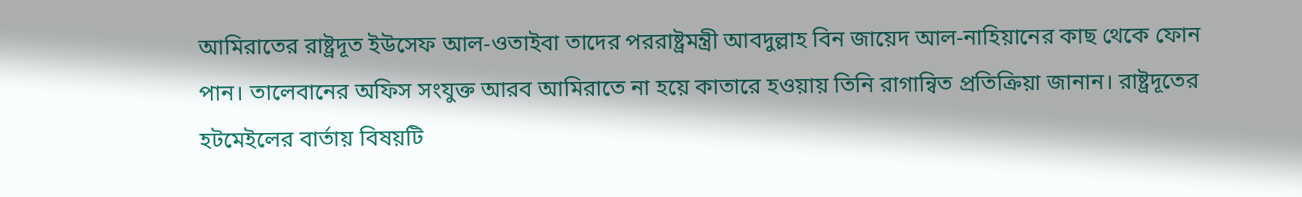আমিরাতের রাষ্ট্রদূত ইউসেফ আল-ওতাইবা তাদের পররাষ্ট্রমন্ত্রী আবদুল্লাহ বিন জায়েদ আল-নাহিয়ানের কাছ থেকে ফোন পান। তালেবানের অফিস সংযুক্ত আরব আমিরাতে না হয়ে কাতারে হওয়ায় তিনি রাগান্বিত প্রতিক্রিয়া জানান। রাষ্ট্রদূতের হটমেইলের বার্তায় বিষয়টি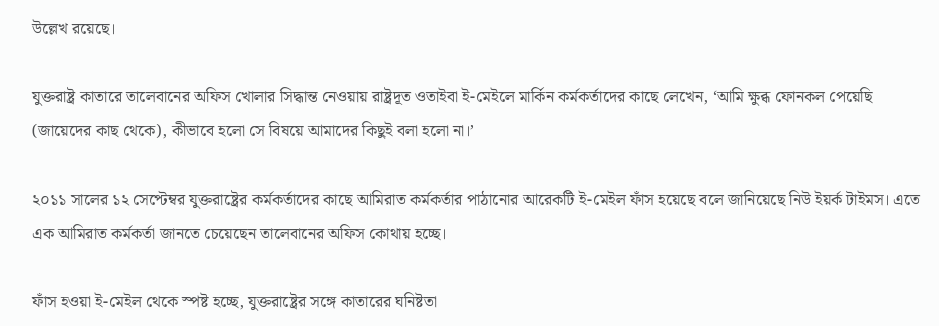উল্লেখ রয়েছে।

যুক্তরাষ্ট্র কাতারে তালেবানের অফিস খোলার সিদ্ধান্ত নেওয়ায় রাষ্ট্রদূত ওতাইবা ই-মেইলে মার্কিন কর্মকর্তাদের কাছে লেখেন, ‘আমি ক্ষুব্ধ ফোনকল পেয়েছি (জায়েদের কাছ থেকে), কীভাবে হলো সে বিষয়ে আমাদের কিছুই বলা হলো না।’

২০১১ সালের ১২ সেপ্টেম্বর যুক্তরাষ্ট্রের কর্মকর্তাদের কাছে আমিরাত কর্মকর্তার পাঠানোর আরেকটি ই-মেইল ফাঁস হয়েছে বলে জানিয়েছে নিউ ইয়র্ক টাইমস। এতে এক আমিরাত কর্মকর্তা জানতে চেয়েছেন তালেবানের অফিস কোথায় হচ্ছে।

ফাঁস হওয়া ই-মেইল থেকে স্পষ্ট হচ্ছে, যুক্তরাষ্ট্রের সঙ্গে কাতারের ঘনিষ্টতা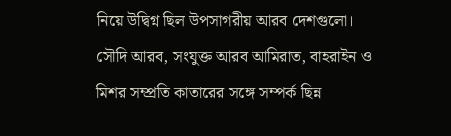নিয়ে উদ্বিগ্ন ছিল উপসাগরীয় আরব দেশগুলো। সৌদি আরব, সংযুক্ত আরব আমিরাত, বাহরাইন ও মিশর সম্প্রতি কাতারের সঙ্গে সম্পর্ক ছিন্ন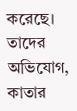করেছে। তাদের অভিযোগ, কাতার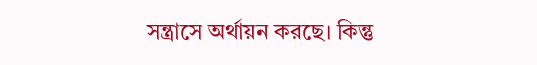সন্ত্রাসে অর্থায়ন করছে। কিন্তু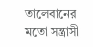তালেবানের মতো সন্ত্রাসী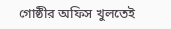গোষ্ঠীর অফিস খুলতেই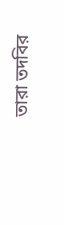তারা তদবির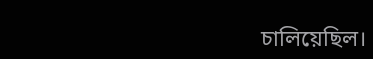চালিয়েছিল।